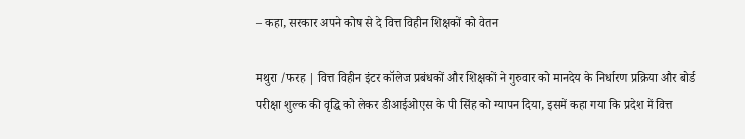– कहा, सरकार अपने कोष से दे वित्त विहीन शिक्षकों को वेतन

मथुरा /फरह | वित्त विहीन इंटर कॉलेज प्रबंधकों और शिक्षकों ने गुरुवार को मानदेय के निर्धारण प्रक्रिया और बोर्ड परीक्षा शुल्क की वृद्धि को लेकर डीआईओएस के पी सिंह को ग्यापन दिया, इसमें कहा गया कि प्रदेश में वित्त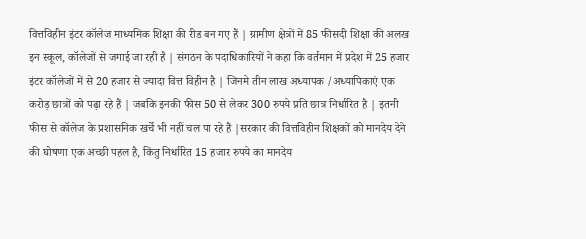वित्तविहीन इंटर कॉलेज माध्यमिक शिक्षा की रीड बन गए हैं | ग्रामीण क्षेत्रों में 85 फीसदी शिक्षा की अलख इन स्कूल, कॉलेजों से जगाई जा रही है | संगठन के पदाधिकारियों ने कहा कि वर्तमान में प्रदेश में 25 हजार इंटर कॉलेजों में से 20 हजार से ज्यादा वित्त विहीन है | जिनमे तीन लाख अध्यापक /अध्यापिकाएं एक करोड़ छात्रों को पढ़ा रहे हैं | जबकि इनकी फीस 50 से लेकर 300 रुपये प्रति छात्र निर्धारित है | इतनी फीस से कॉलेज के प्रशासनिक खर्चे भी नहीं चल पा रहे हैं |सरकार की वित्तविहीन शिक्षकों को मानदेय देने की घोषणा एक अच्छी पहल है, किंतु निर्धारित 15 हजार रुपये का मानदेय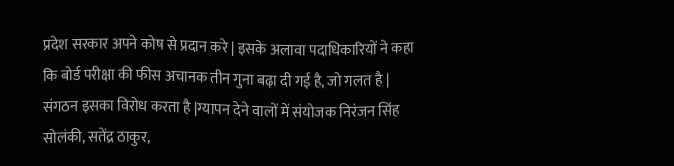प्रदेश सरकार अपने कोष से प्रदान करे | इसके अलावा पदाधिकारियों ने कहा कि बोर्ड परीक्षा की फीस अचानक तीन गुना बढ़ा दी गई है, जो गलत है | संगठन इसका विरोध करता है |ग्यापन देने वालों में संयोजक निरंजन सिंह सोलंकी, सतेंद्र ठाकुर,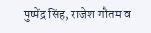पुष्पेंद्र सिंह, राजेश गौतम व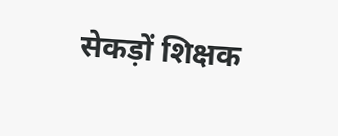सेकड़ों शिक्षक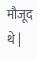मौजूद थे |